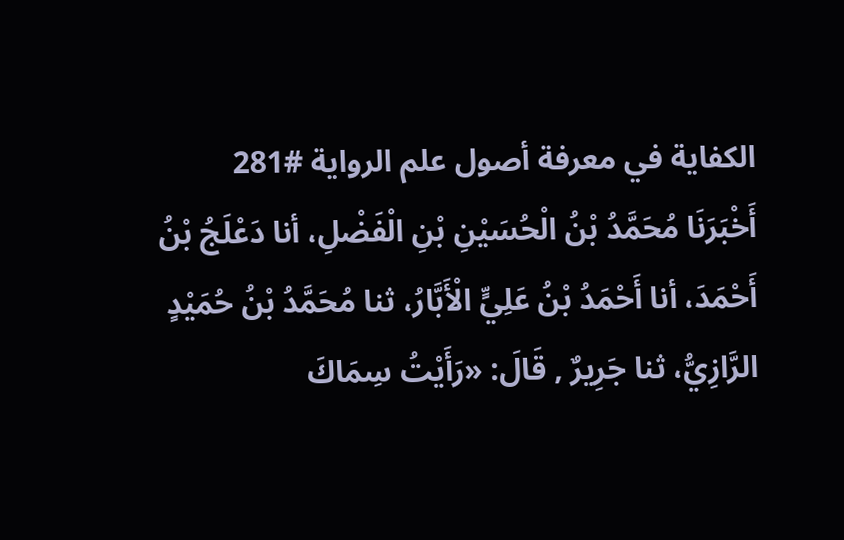الكفاية في معرفة أصول علم الرواية #281
أَخْبَرَنَا مُحَمَّدُ بْنُ الْحُسَيْنِ بْنِ الْفَضْلِ، أنا دَعْلَجُ بْنُ أَحْمَدَ، أنا أَحْمَدُ بْنُ عَلِيٍّ الْأَبَّارُ، ثنا مُحَمَّدُ بْنُ حُمَيْدٍ الرَّازِيُّ، ثنا جَرِيرٌ , قَالَ: «رَأَيْتُ سِمَاكَ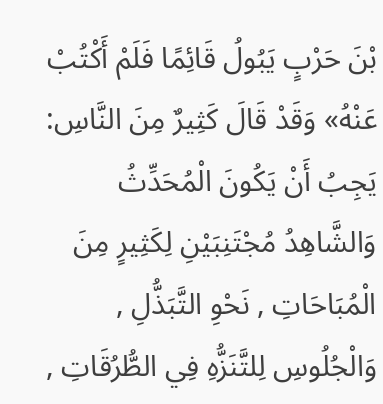بْنَ حَرْبٍ يَبُولُ قَائِمًا فَلَمْ أَكْتُبْ عَنْهُ» وَقَدْ قَالَ كَثِيرٌ مِنَ النَّاسِ: يَجِبُ أَنْ يَكُونَ الْمُحَدِّثُ وَالشَّاهِدُ مُجْتَنِبَيْنِ لِكَثِيرٍ مِنَ الْمُبَاحَاتِ , نَحْوِ التَّبَذُّلِ , وَالْجُلُوسِ لِلتَّنَزُّهِ فِي الطُّرُقَاتِ ,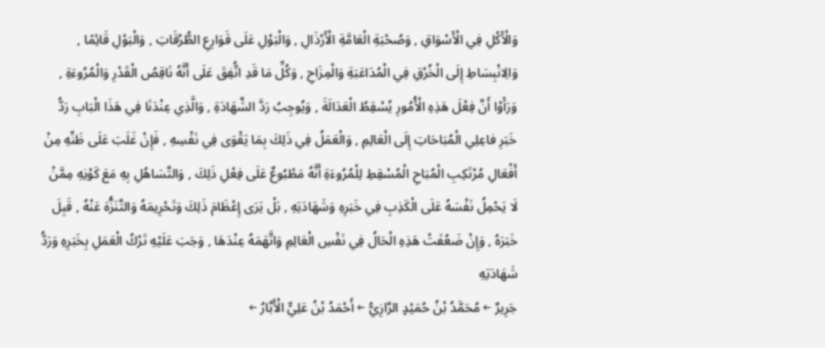وَالْأَكْلِ فِي الْأَسْوَاقِ , وَصُحْبَةِ الْعَامَّةِ الْأَرْذَالِ , وَالْبَوْلِ عَلَى قَوَارِعِ الطُّرُقَاتِ , وَالْبَوْلِ قَائِمًا , وَالِانْبِسَاطِ إِلَى الْخُرْقِ فِي الْمُدَاعَبَةِ وَالْمِزَاحِ , وَكُلِّ مَا قَدِ اتُّفِقَ عَلَى أَنَّهُ نَاقِصُ الْقَدْرِ وَالْمُرُوءَةِ , وَرَأَوْا أَنَّ فِعْلَ هَذِهِ الْأُمُورِ يُسْقِطُ الْعَدَالَةَ , وَيُوجِبُ رَدَّ الشَّهَادَةِ , وَالَّذِي عِنْدَنَا فِي هَذَا الْبَابِ رَدُّ خَبَرِ فاعِلِي الْمُبَاحَاتِ إِلَى الْعَالِمِ , وَالْعَمَلُ فِي ذَلِكَ بِمَا يَقْوَى فِي نَفْسِهِ , فَإِنْ غَلَبَ عَلَى ظَنِّهِ مِنْ أَفْعَالِ مُرْتَكِبِ الْمُبَاحِ الْمُسْقِطِ لِلْمُرُوءَةِ أَنَّهُ مَطْبُوعٌ عَلَى فِعْلِ ذَلِكَ , وَالتَّسَاهُلِ بِهِ مَعَ كَوْنِهِ مِمَّنْ لَا يَحْمِلُ نَفْسَهُ عَلَى الْكَذِبِ فِي خَبَرِهِ وَشَهَادَتِهِ , بَلْ يَرَى إِعْظَامَ ذَلِكَ وَتَحْرِيمَهُ وَالتَّنَزُّهَ عَنْهُ , قَبِلَ خَبَرَهُ , وَإِنْ ضَعُفَتْ هَذِهِ الْحَالُ فِي نَفْسِ الْعَالِمِ وَاتَّهَمَهُ عِنْدَهَا , وَجَبَ عَلَيْهِ تَرْكُ الْعَمَلِ بِخَبَرِهِ وَرَدُّ شَهَادَتِهِ
جَرِيرٌ ← مُحَمَّدُ بْنُ حُمَيْدٍ الرَّازِيُّ ← أَحْمَدُ بْنُ عَلِيٍّ الْأَبَّارُ ←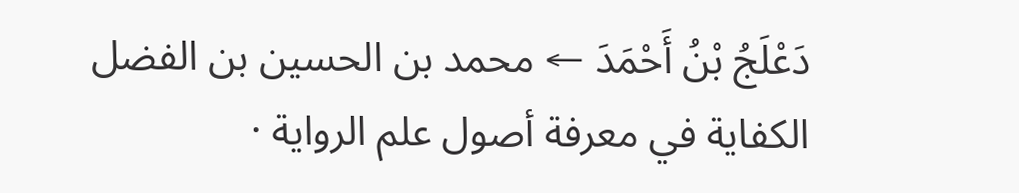دَعْلَجُ بْنُ أَحْمَدَ ← محمد بن الحسين بن الفضل
الكفاية في معرفة أصول علم الرواية ·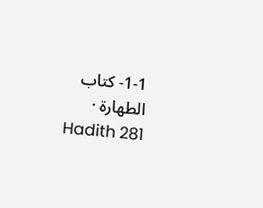1-1- كتاب الطهارة · Hadith 281